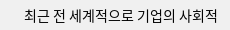최근 전 세계적으로 기업의 사회적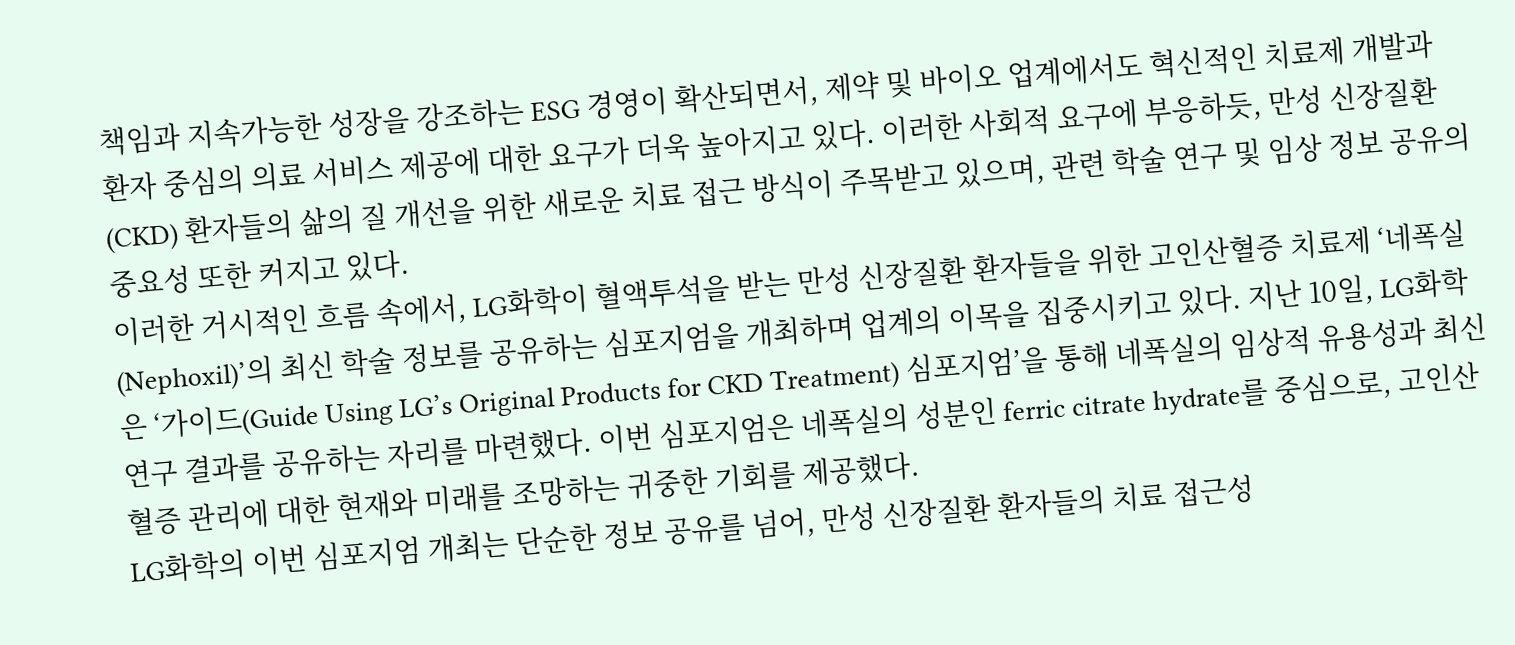책임과 지속가능한 성장을 강조하는 ESG 경영이 확산되면서, 제약 및 바이오 업계에서도 혁신적인 치료제 개발과 환자 중심의 의료 서비스 제공에 대한 요구가 더욱 높아지고 있다. 이러한 사회적 요구에 부응하듯, 만성 신장질환(CKD) 환자들의 삶의 질 개선을 위한 새로운 치료 접근 방식이 주목받고 있으며, 관련 학술 연구 및 임상 정보 공유의 중요성 또한 커지고 있다.
이러한 거시적인 흐름 속에서, LG화학이 혈액투석을 받는 만성 신장질환 환자들을 위한 고인산혈증 치료제 ‘네폭실(Nephoxil)’의 최신 학술 정보를 공유하는 심포지엄을 개최하며 업계의 이목을 집중시키고 있다. 지난 10일, LG화학은 ‘가이드(Guide Using LG’s Original Products for CKD Treatment) 심포지엄’을 통해 네폭실의 임상적 유용성과 최신 연구 결과를 공유하는 자리를 마련했다. 이번 심포지엄은 네폭실의 성분인 ferric citrate hydrate를 중심으로, 고인산혈증 관리에 대한 현재와 미래를 조망하는 귀중한 기회를 제공했다.
LG화학의 이번 심포지엄 개최는 단순한 정보 공유를 넘어, 만성 신장질환 환자들의 치료 접근성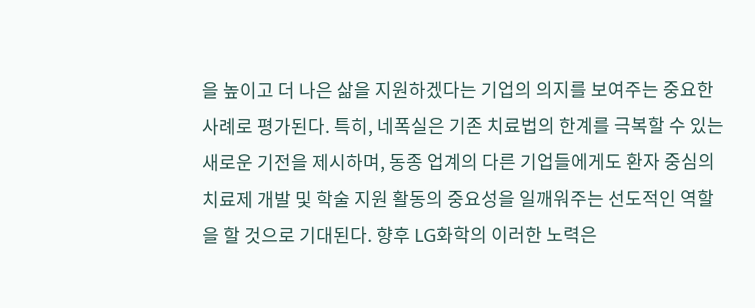을 높이고 더 나은 삶을 지원하겠다는 기업의 의지를 보여주는 중요한 사례로 평가된다. 특히, 네폭실은 기존 치료법의 한계를 극복할 수 있는 새로운 기전을 제시하며, 동종 업계의 다른 기업들에게도 환자 중심의 치료제 개발 및 학술 지원 활동의 중요성을 일깨워주는 선도적인 역할을 할 것으로 기대된다. 향후 LG화학의 이러한 노력은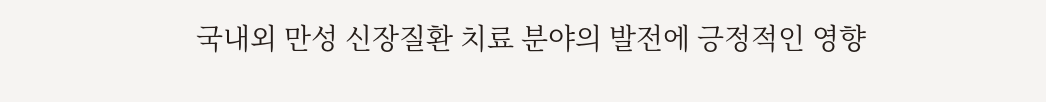국내외 만성 신장질환 치료 분야의 발전에 긍정적인 영향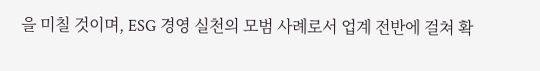을 미칠 것이며, ESG 경영 실천의 모범 사례로서 업계 전반에 걸쳐 확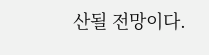산될 전망이다.